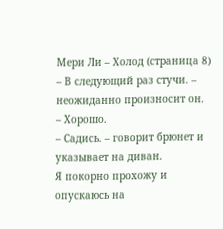Мери Ли – Холод (страница 8)
– В следующий раз стучи. – неожиданно произносит он.
– Хорошо.
– Садись. – говорит брюнет и указывает на диван.
Я покорно прохожу и опускаюсь на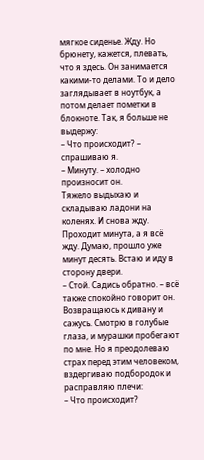мягкое сиденье. Жду. Но брюнету, кажется, плевать, что я здесь. Он занимается какими-то делами. То и дело заглядывает в ноутбук, а потом делает пометки в блокноте. Так, я больше не выдержу:
– Что происходит? – спрашиваю я.
– Минуту. – холодно произносит он.
Тяжело выдыхаю и складываю ладони на коленях. И снова жду. Проходит минута, а я всё жду. Думаю, прошло уже минут десять. Встаю и иду в сторону двери.
– Стой. Садись обратно. – всё также спокойно говорит он.
Возвращаюсь к дивану и сажусь. Смотрю в голубые глаза, и мурашки пробегают по мне. Но я преодолеваю страх перед этим человеком, вздергиваю подбородок и расправляю плечи:
– Что происходит?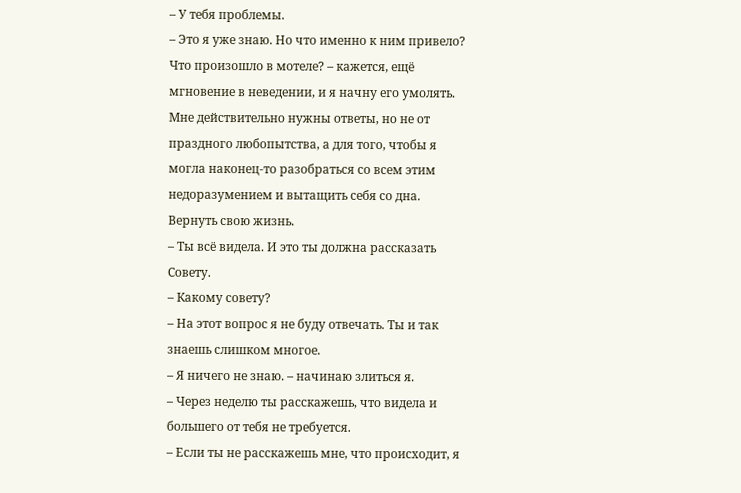– У тебя проблемы.
– Это я уже знаю. Но что именно к ним привело? Что произошло в мотеле? – кажется, ещё мгновение в неведении, и я начну его умолять. Мне действительно нужны ответы, но не от праздного любопытства, а для того, чтобы я могла наконец-то разобраться со всем этим недоразумением и вытащить себя со дна. Вернуть свою жизнь.
– Ты всё видела. И это ты должна рассказать Совету.
– Какому совету?
– На этот вопрос я не буду отвечать. Ты и так знаешь слишком многое.
– Я ничего не знаю. – начинаю злиться я.
– Через неделю ты расскажешь, что видела и большего от тебя не требуется.
– Если ты не расскажешь мне, что происходит, я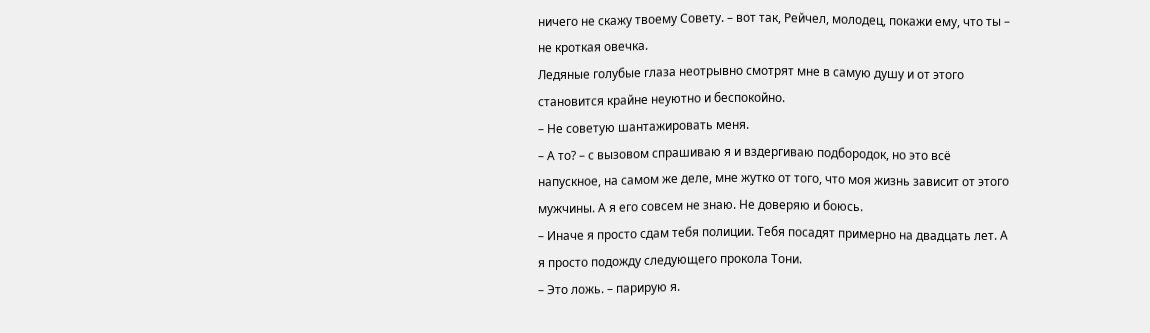ничего не скажу твоему Совету. – вот так, Рейчел, молодец, покажи ему, что ты – не кроткая овечка.
Ледяные голубые глаза неотрывно смотрят мне в самую душу и от этого становится крайне неуютно и беспокойно.
– Не советую шантажировать меня.
– А то? – с вызовом спрашиваю я и вздергиваю подбородок, но это всё напускное, на самом же деле, мне жутко от того, что моя жизнь зависит от этого мужчины. А я его совсем не знаю. Не доверяю и боюсь.
– Иначе я просто сдам тебя полиции. Тебя посадят примерно на двадцать лет. А я просто подожду следующего прокола Тони.
– Это ложь. – парирую я.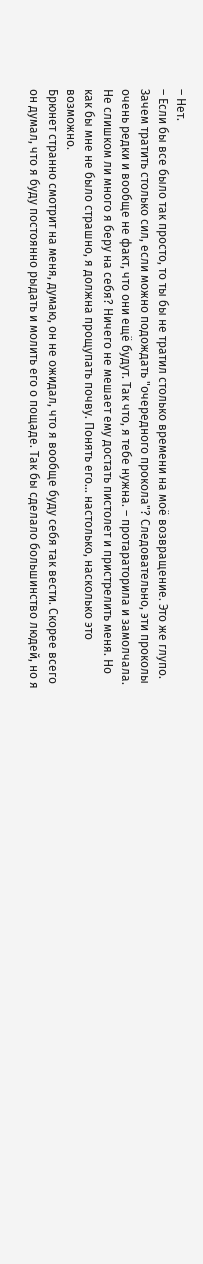– Нет.
– Если бы все было так просто, то ты бы не тратил столько времени на моё возвращение. Это же глупо. Зачем тратить столько сил, если можно подождать "очередного прокола"? Следовательно, эти проколы очень редки и вообще не факт, что они ещё будут. Так что, я тебе нужна. – протараторила и замолчала. Не слишком ли много я беру на себя? Ничего не мешает ему достать пистолет и пристрелить меня. Но как бы мне не было страшно, я должна прощупать почву. Понять его… настолько, насколько это возможно.
Брюнет странно смотрит на меня, думаю, он не ожидал, что я вообще буду себя так вести. Скорее всего он думал, что я буду постоянно рыдать и молить его о пощаде. Так бы сделало большинство людей, но я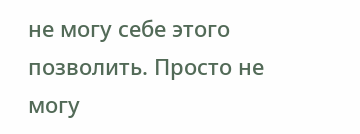не могу себе этого позволить. Просто не могу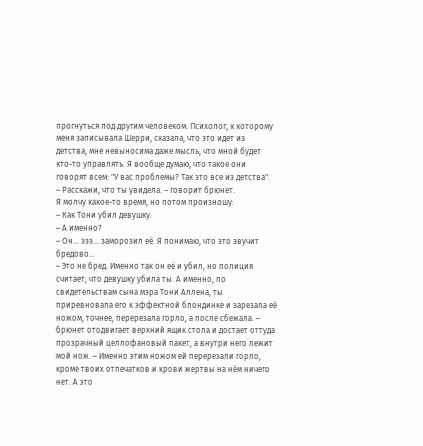прогнуться под другим человеком. Психолог, к которому меня записывала Шерри, сказала, что это идет из детства, мне невыносима даже мысль, что мной будет кто-то управлять. Я вообще думаю, что такое они говорят всем: "У вас проблемы? Так это все из детства".
– Расскажи, что ты увидела. – говорит брюнет.
Я молчу какое-то время, но потом произношу:
– Как Тони убил девушку.
– А именно?
– Он… эээ… заморозил её. Я понимаю, что это звучит бредово…
– Это не бред. Именно так он её и убил, но полиция считает, что девушку убила ты. А именно, по свидетельствам сына мэра Тони Аллена, ты приревновала его к эффектной блондинке и зарезала её ножом, точнее, перерезала горло, а после сбежала. – брюнет отодвигает верхний ящик стола и достает оттуда прозрачный целлофановый пакет, а внутри него лежит мой нож. – Именно этим ножом ей перерезали горло, кроме твоих отпечатков и крови жертвы на нём ничего нет. А это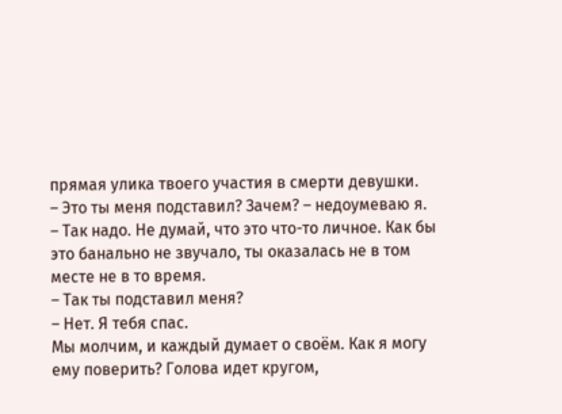прямая улика твоего участия в смерти девушки.
– Это ты меня подставил? Зачем? – недоумеваю я.
– Так надо. Не думай, что это что-то личное. Как бы это банально не звучало, ты оказалась не в том месте не в то время.
– Так ты подставил меня?
– Нет. Я тебя спас.
Мы молчим, и каждый думает о своём. Как я могу ему поверить? Голова идет кругом,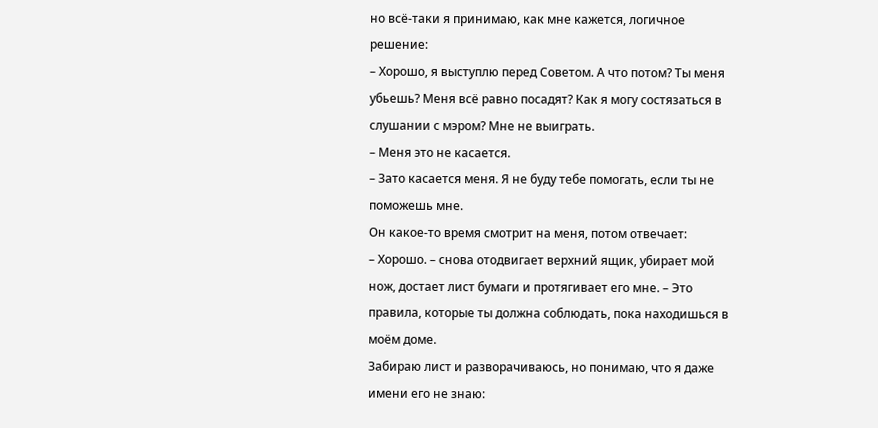но всё-таки я принимаю, как мне кажется, логичное решение:
– Хорошо, я выступлю перед Советом. А что потом? Ты меня убьешь? Меня всё равно посадят? Как я могу состязаться в слушании с мэром? Мне не выиграть.
– Меня это не касается.
– Зато касается меня. Я не буду тебе помогать, если ты не поможешь мне.
Он какое-то время смотрит на меня, потом отвечает:
– Хорошо. – снова отодвигает верхний ящик, убирает мой нож, достает лист бумаги и протягивает его мне. – Это правила, которые ты должна соблюдать, пока находишься в моём доме.
Забираю лист и разворачиваюсь, но понимаю, что я даже имени его не знаю: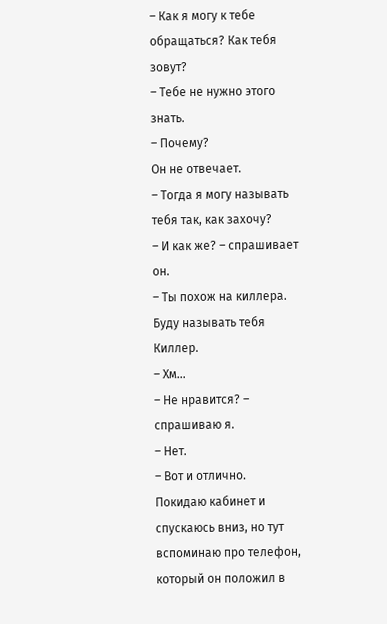– Как я могу к тебе обращаться? Как тебя зовут?
– Тебе не нужно этого знать.
– Почему?
Он не отвечает.
– Тогда я могу называть тебя так, как захочу?
– И как же? – спрашивает он.
– Ты похож на киллера. Буду называть тебя Киллер.
– Хм…
– Не нравится? – спрашиваю я.
– Нет.
– Вот и отлично.
Покидаю кабинет и спускаюсь вниз, но тут вспоминаю про телефон, который он положил в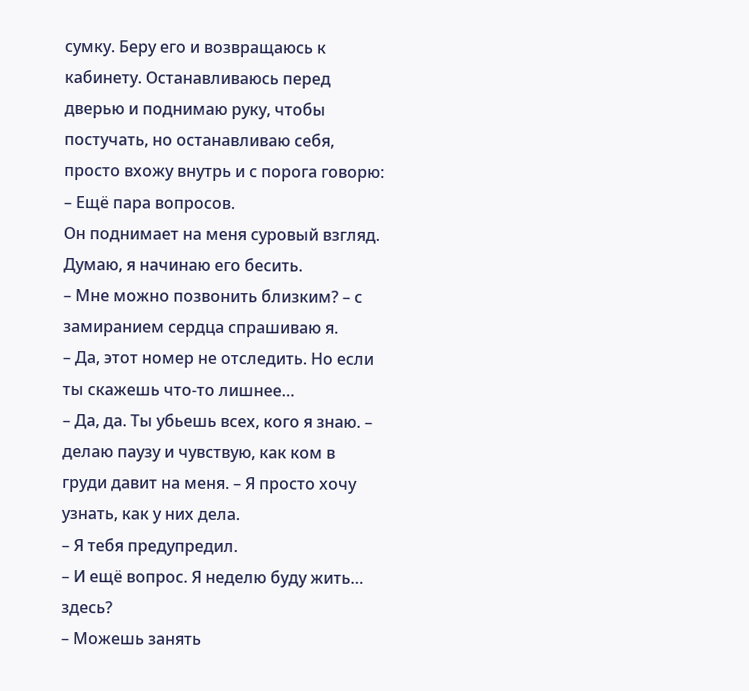сумку. Беру его и возвращаюсь к кабинету. Останавливаюсь перед дверью и поднимаю руку, чтобы постучать, но останавливаю себя, просто вхожу внутрь и с порога говорю:
– Ещё пара вопросов.
Он поднимает на меня суровый взгляд. Думаю, я начинаю его бесить.
– Мне можно позвонить близким? – с замиранием сердца спрашиваю я.
– Да, этот номер не отследить. Но если ты скажешь что-то лишнее…
– Да, да. Ты убьешь всех, кого я знаю. – делаю паузу и чувствую, как ком в груди давит на меня. – Я просто хочу узнать, как у них дела.
– Я тебя предупредил.
– И ещё вопрос. Я неделю буду жить… здесь?
– Можешь занять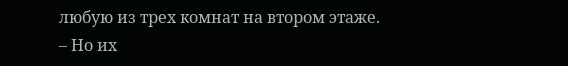любую из трех комнат на втором этаже.
– Но их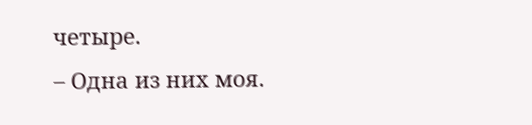четыре.
– Одна из них моя.